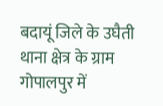बदायूं जिले के उघैती थाना क्षेत्र के ग्राम गोपालपुर में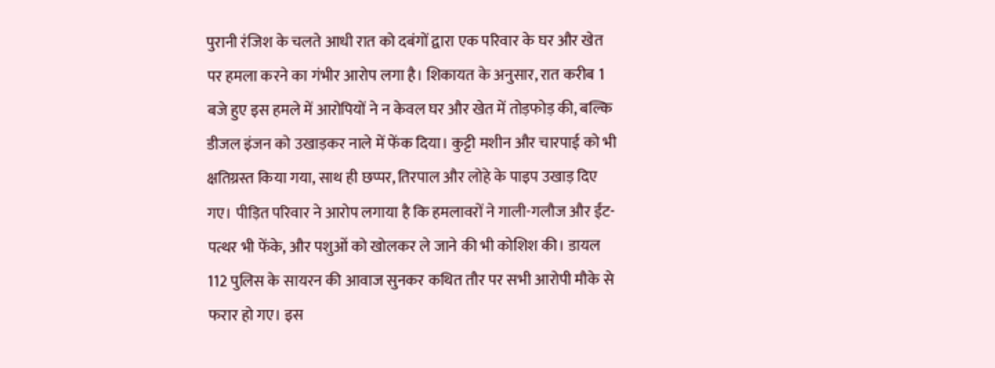पुरानी रंजिश के चलते आधी रात को दबंगों द्वारा एक परिवार के घर और खेत पर हमला करने का गंभीर आरोप लगा है। शिकायत के अनुसार, रात करीब 1 बजे हुए इस हमले में आरोपियों ने न केवल घर और खेत में तोड़फोड़ की, बल्कि डीजल इंजन को उखाड़कर नाले में फेंक दिया। कुट्टी मशीन और चारपाई को भी क्षतिग्रस्त किया गया, साथ ही छप्पर, तिरपाल और लोहे के पाइप उखाड़ दिए गए। पीड़ित परिवार ने आरोप लगाया है कि हमलावरों ने गाली-गलौज और ईंट-पत्थर भी फेंके, और पशुओं को खोलकर ले जाने की भी कोशिश की। डायल 112 पुलिस के सायरन की आवाज सुनकर कथित तौर पर सभी आरोपी मौके से फरार हो गए। इस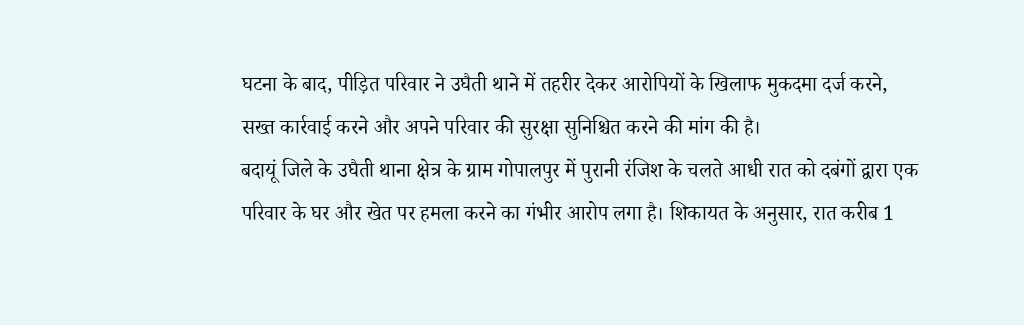घटना के बाद, पीड़ित परिवार ने उघैती थाने में तहरीर देकर आरोपियों के खिलाफ मुकदमा दर्ज करने, सख्त कार्रवाई करने और अपने परिवार की सुरक्षा सुनिश्चित करने की मांग की है।
बदायूं जिले के उघैती थाना क्षेत्र के ग्राम गोपालपुर में पुरानी रंजिश के चलते आधी रात को दबंगों द्वारा एक परिवार के घर और खेत पर हमला करने का गंभीर आरोप लगा है। शिकायत के अनुसार, रात करीब 1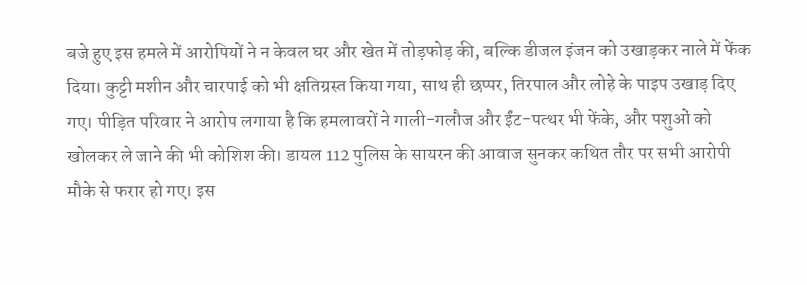बजे हुए इस हमले में आरोपियों ने न केवल घर और खेत में तोड़फोड़ की, बल्कि डीजल इंजन को उखाड़कर नाले में फेंक दिया। कुट्टी मशीन और चारपाई को भी क्षतिग्रस्त किया गया, साथ ही छप्पर, तिरपाल और लोहे के पाइप उखाड़ दिए गए। पीड़ित परिवार ने आरोप लगाया है कि हमलावरों ने गाली-गलौज और ईंट-पत्थर भी फेंके, और पशुओं को खोलकर ले जाने की भी कोशिश की। डायल 112 पुलिस के सायरन की आवाज सुनकर कथित तौर पर सभी आरोपी मौके से फरार हो गए। इस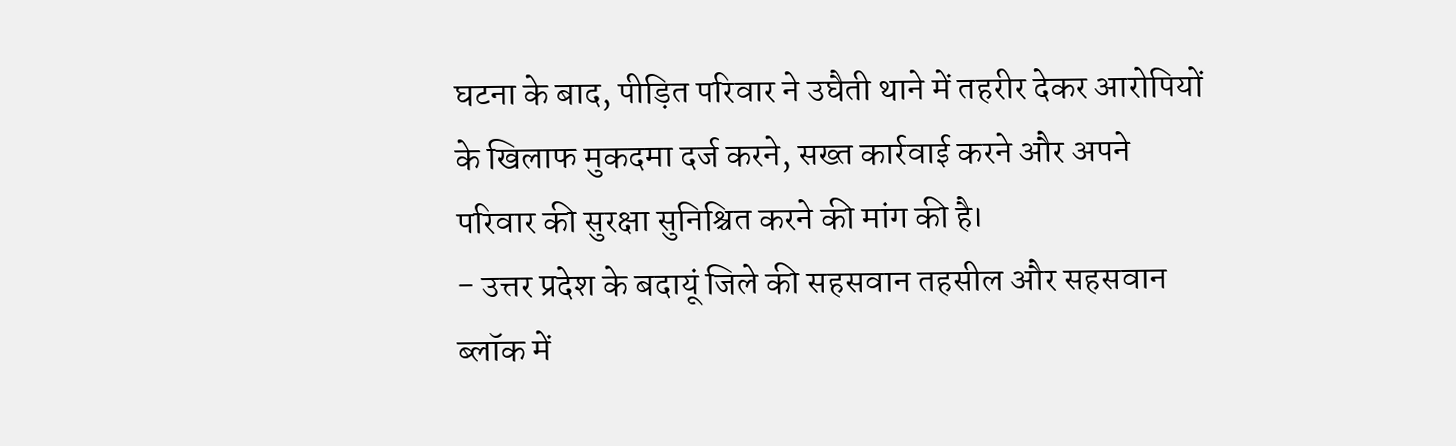घटना के बाद, पीड़ित परिवार ने उघैती थाने में तहरीर देकर आरोपियों के खिलाफ मुकदमा दर्ज करने, सख्त कार्रवाई करने और अपने परिवार की सुरक्षा सुनिश्चित करने की मांग की है।
- उत्तर प्रदेश के बदायूं जिले की सहसवान तहसील और सहसवान ब्लॉक में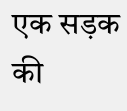एक सड़क की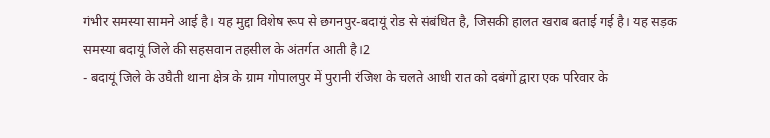गंभीर समस्या सामने आई है। यह मुद्दा विशेष रूप से छगनपुर-बदायूं रोड से संबंधित है, जिसकी हालत खराब बताई गई है। यह सड़क समस्या बदायूं जिले की सहसवान तहसील के अंतर्गत आती है।2
- बदायूं जिले के उघैती थाना क्षेत्र के ग्राम गोपालपुर में पुरानी रंजिश के चलते आधी रात को दबंगों द्वारा एक परिवार के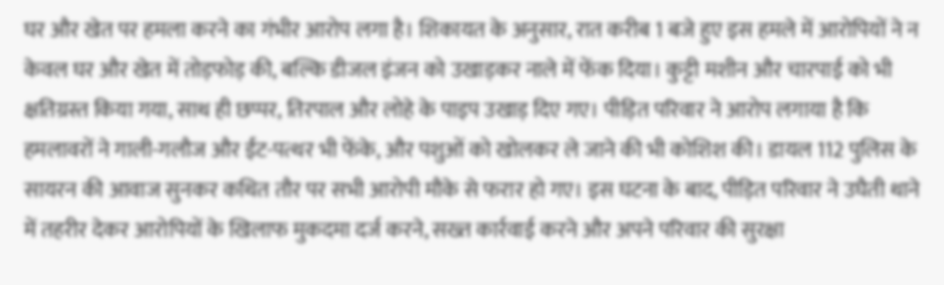घर और खेत पर हमला करने का गंभीर आरोप लगा है। शिकायत के अनुसार, रात करीब 1 बजे हुए इस हमले में आरोपियों ने न केवल घर और खेत में तोड़फोड़ की, बल्कि डीजल इंजन को उखाड़कर नाले में फेंक दिया। कुट्टी मशीन और चारपाई को भी क्षतिग्रस्त किया गया, साथ ही छप्पर, तिरपाल और लोहे के पाइप उखाड़ दिए गए। पीड़ित परिवार ने आरोप लगाया है कि हमलावरों ने गाली-गलौज और ईंट-पत्थर भी फेंके, और पशुओं को खोलकर ले जाने की भी कोशिश की। डायल 112 पुलिस के सायरन की आवाज सुनकर कथित तौर पर सभी आरोपी मौके से फरार हो गए। इस घटना के बाद, पीड़ित परिवार ने उघैती थाने में तहरीर देकर आरोपियों के खिलाफ मुकदमा दर्ज करने, सख्त कार्रवाई करने और अपने परिवार की सुरक्षा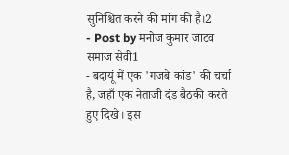सुनिश्चित करने की मांग की है।2
- Post by मनोज कुमार जाटव समाज सेवी1
- बदायूं में एक 'गजबे कांड' की चर्चा है, जहाँ एक नेताजी दंड बैठकी करते हुए दिखे। इस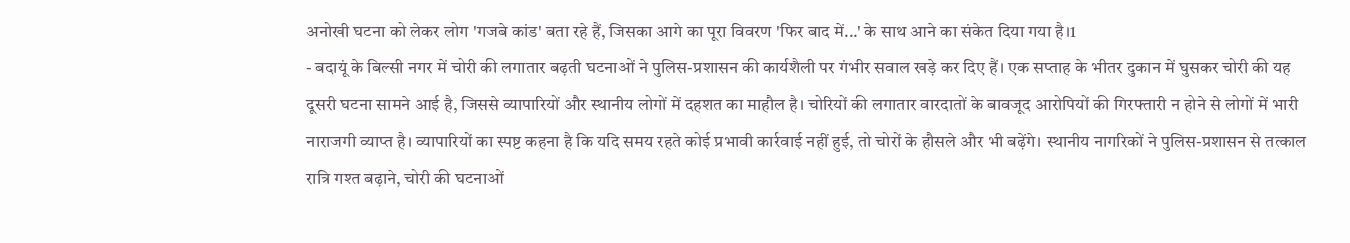अनोखी घटना को लेकर लोग 'गजबे कांड' बता रहे हैं, जिसका आगे का पूरा विवरण 'फिर बाद में...' के साथ आने का संकेत दिया गया है।1
- बदायूं के बिल्सी नगर में चोरी की लगातार बढ़ती घटनाओं ने पुलिस-प्रशासन की कार्यशैली पर गंभीर सवाल खड़े कर दिए हैं। एक सप्ताह के भीतर दुकान में घुसकर चोरी की यह दूसरी घटना सामने आई है, जिससे व्यापारियों और स्थानीय लोगों में दहशत का माहौल है। चोरियों की लगातार वारदातों के बावजूद आरोपियों की गिरफ्तारी न होने से लोगों में भारी नाराजगी व्याप्त है। व्यापारियों का स्पष्ट कहना है कि यदि समय रहते कोई प्रभावी कार्रवाई नहीं हुई, तो चोरों के हौसले और भी बढ़ेंगे। स्थानीय नागरिकों ने पुलिस-प्रशासन से तत्काल रात्रि गश्त बढ़ाने, चोरी की घटनाओं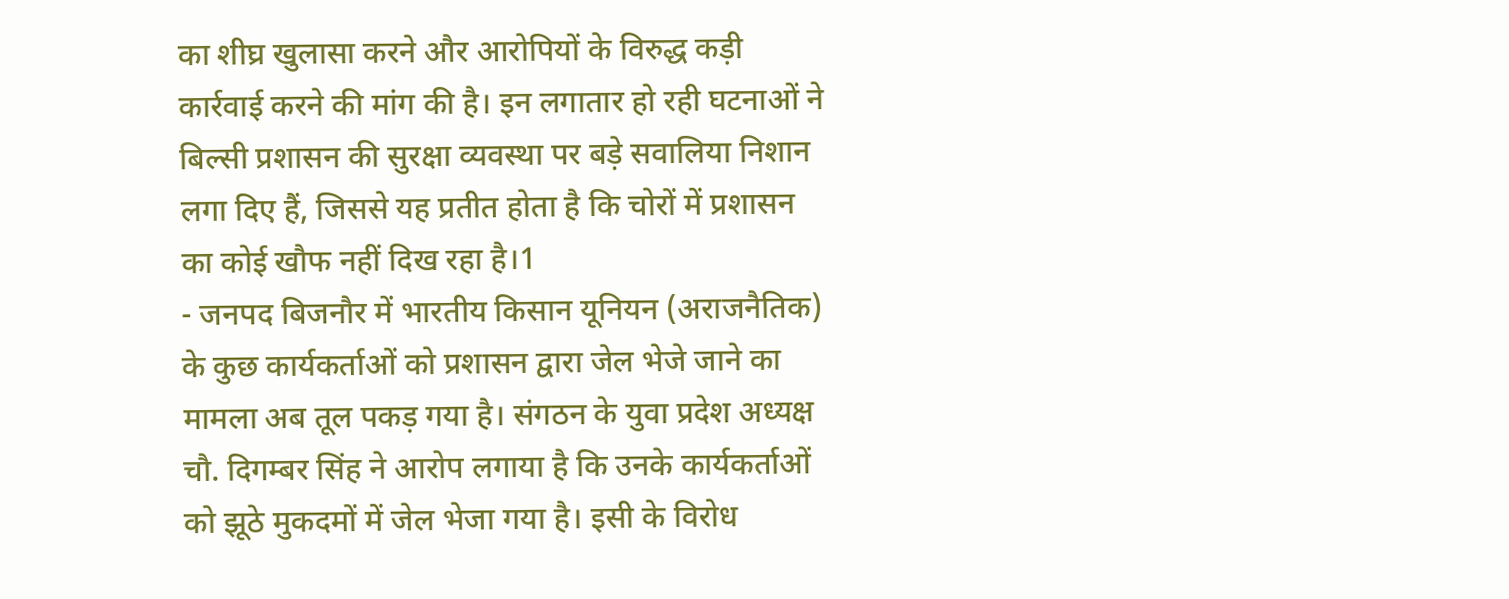का शीघ्र खुलासा करने और आरोपियों के विरुद्ध कड़ी कार्रवाई करने की मांग की है। इन लगातार हो रही घटनाओं ने बिल्सी प्रशासन की सुरक्षा व्यवस्था पर बड़े सवालिया निशान लगा दिए हैं, जिससे यह प्रतीत होता है कि चोरों में प्रशासन का कोई खौफ नहीं दिख रहा है।1
- जनपद बिजनौर में भारतीय किसान यूनियन (अराजनैतिक) के कुछ कार्यकर्ताओं को प्रशासन द्वारा जेल भेजे जाने का मामला अब तूल पकड़ गया है। संगठन के युवा प्रदेश अध्यक्ष चौ. दिगम्बर सिंह ने आरोप लगाया है कि उनके कार्यकर्ताओं को झूठे मुकदमों में जेल भेजा गया है। इसी के विरोध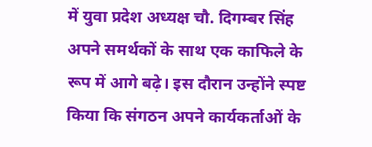में युवा प्रदेश अध्यक्ष चौ. दिगम्बर सिंह अपने समर्थकों के साथ एक काफिले के रूप में आगे बढ़े। इस दौरान उन्होंने स्पष्ट किया कि संगठन अपने कार्यकर्ताओं के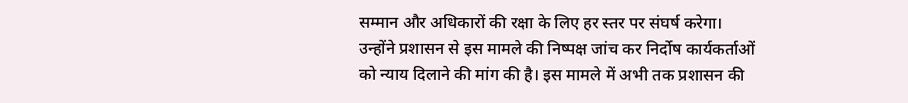सम्मान और अधिकारों की रक्षा के लिए हर स्तर पर संघर्ष करेगा। उन्होंने प्रशासन से इस मामले की निष्पक्ष जांच कर निर्दोष कार्यकर्ताओं को न्याय दिलाने की मांग की है। इस मामले में अभी तक प्रशासन की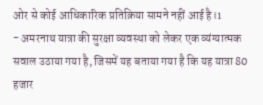ओर से कोई आधिकारिक प्रतिक्रिया सामने नहीं आई है।1
- अमरनाथ यात्रा की सुरक्षा व्यवस्था को लेकर एक व्यंग्यात्मक सवाल उठाया गया है, जिसमें यह बताया गया है कि यह यात्रा 80 हजार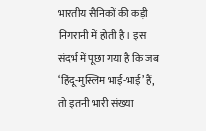भारतीय सैनिकों की कड़ी निगरानी में होती है। इस संदर्भ में पूछा गया है कि जब ‘हिंदू-मुस्लिम भाई-भाई’ हैं, तो इतनी भारी संख्या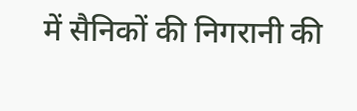में सैनिकों की निगरानी की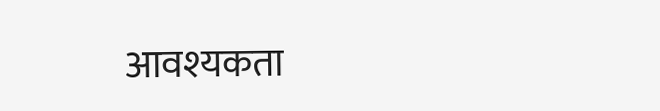आवश्यकता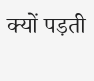क्यों पड़ती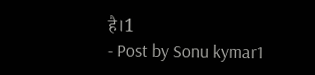है।1
- Post by Sonu kymar1